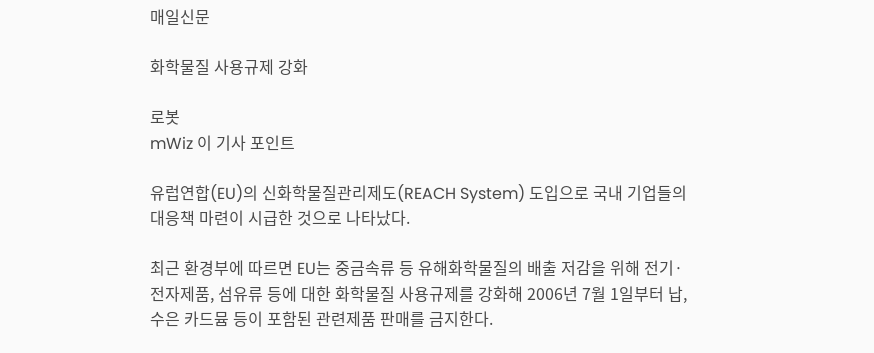매일신문

화학물질 사용규제 강화

로봇
mWiz 이 기사 포인트

유럽연합(EU)의 신화학물질관리제도(REACH System) 도입으로 국내 기업들의 대응책 마련이 시급한 것으로 나타났다.

최근 환경부에 따르면 EU는 중금속류 등 유해화학물질의 배출 저감을 위해 전기·전자제품, 섬유류 등에 대한 화학물질 사용규제를 강화해 2006년 7월 1일부터 납, 수은 카드뮴 등이 포함된 관련제품 판매를 금지한다.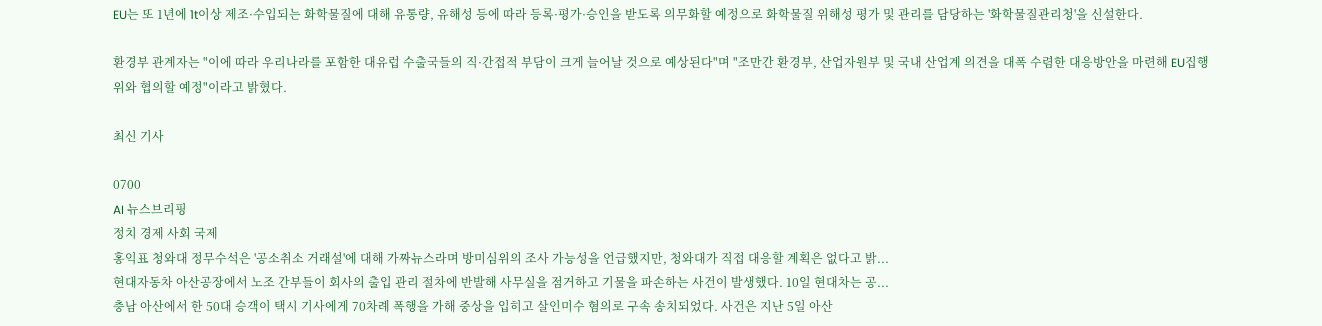EU는 또 1년에 1t이상 제조·수입되는 화학물질에 대해 유통량, 유해성 등에 따라 등록·평가·승인을 받도록 의무화할 예정으로 화학물질 위해성 평가 및 관리를 담당하는 '화학물질관리청'을 신설한다.

환경부 관계자는 "이에 따라 우리나라를 포함한 대유럽 수출국들의 직·간접적 부담이 크게 늘어날 것으로 예상된다"며 "조만간 환경부, 산업자원부 및 국내 산업계 의견을 대폭 수렴한 대응방안을 마련해 EU집행위와 협의할 예정"이라고 밝혔다.

최신 기사

0700
AI 뉴스브리핑
정치 경제 사회 국제
홍익표 청와대 정무수석은 '공소취소 거래설'에 대해 가짜뉴스라며 방미심위의 조사 가능성을 언급했지만, 청와대가 직접 대응할 계획은 없다고 밝...
현대자동차 아산공장에서 노조 간부들이 회사의 출입 관리 절차에 반발해 사무실을 점거하고 기물을 파손하는 사건이 발생했다. 10일 현대차는 공...
충남 아산에서 한 50대 승객이 택시 기사에게 70차례 폭행을 가해 중상을 입히고 살인미수 혐의로 구속 송치되었다. 사건은 지난 5일 아산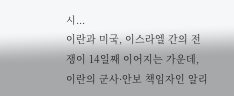시...
이란과 미국, 이스라엘 간의 전쟁이 14일째 이어지는 가운데, 이란의 군사·안보 책임자인 알리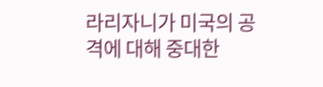라리자니가 미국의 공격에 대해 중대한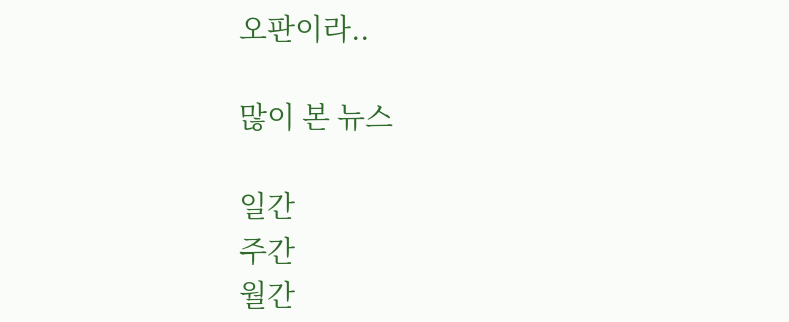오판이라..

많이 본 뉴스

일간
주간
월간